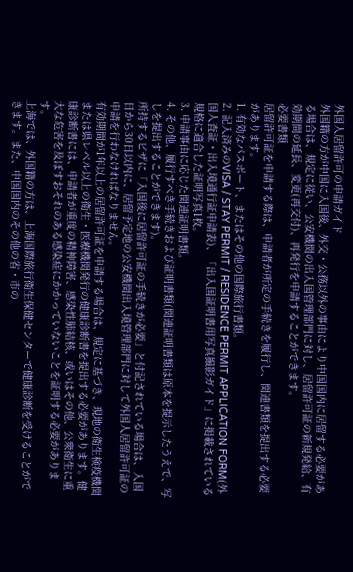外国人居留許可の申請ガイド
外国籍の方が中国に入国後、外交・公務以外の事由により中国国内に居留する必要がある場合は、規定に従い、公安機関の出入国管理部門に対し、居留許可証の新規発給、有効期間の延長、変更(再交付)、再発行を申請することができます。
必要書類
居留許可証を申請する際は、申請者が所定の手続きを履行し、関連書類を提出する必要があります。
1. 有効なパスポート、またはその他の国際旅行書類。
2. 記入済みのVISA / STAY PERMIT / RESIDENCE PERMIT APPLICATION FORM(外国人査証・出入境通行証申請表)、「出入国証明書用写真撮影ガイド」に掲載されている規格に適合した証明写真1枚。
3. 申請事由に応じた関連証明書類。
4. その他、履行すべき手続きおよび証明書類(関連証明書類は原本を提示したうえで、写しを提出することができます)。
所持するビザに「入国後に居留許可証の手続きが必要」と付記されている場合は、入国日から30日以内に、居留予定地の公安機関出入境管理部門に対して外国人居留許可証の申請を行わなければなりません。
有効期間が1年以上の居留許可証を申請する場合は、規定に基づき、現地の衛生検疫機関または県レベル以上の衛生・医療機関発行の健康診断書を提出する必要があります。健康診断書には、申請者が重度の精神障害、感染性肺結核、或いはその他、公衆衛生に重大な危害を及ぼすおそれのある感染症にかかっていないことを証明する必要があります。
上海では、外国籍の方は、上海国際旅行衛生保健センターで健康診断を受けることができます。また、中国国内のその他の省・市の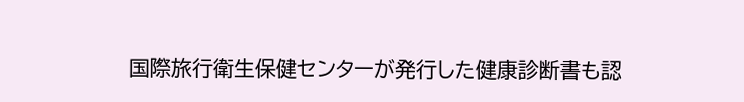国際旅行衛生保健センターが発行した健康診断書も認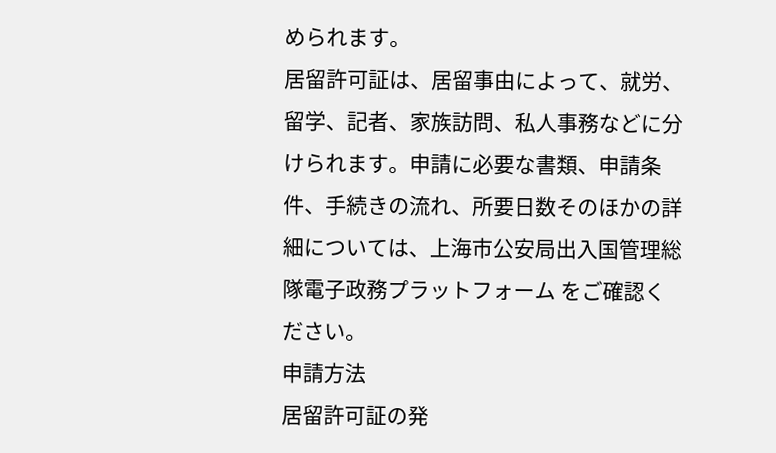められます。
居留許可証は、居留事由によって、就労、留学、記者、家族訪問、私人事務などに分けられます。申請に必要な書類、申請条件、手続きの流れ、所要日数そのほかの詳細については、上海市公安局出入国管理総隊電子政務プラットフォーム をご確認ください。
申請方法
居留許可証の発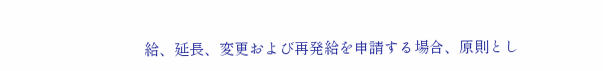給、延長、変更および再発給を申請する場合、原則とし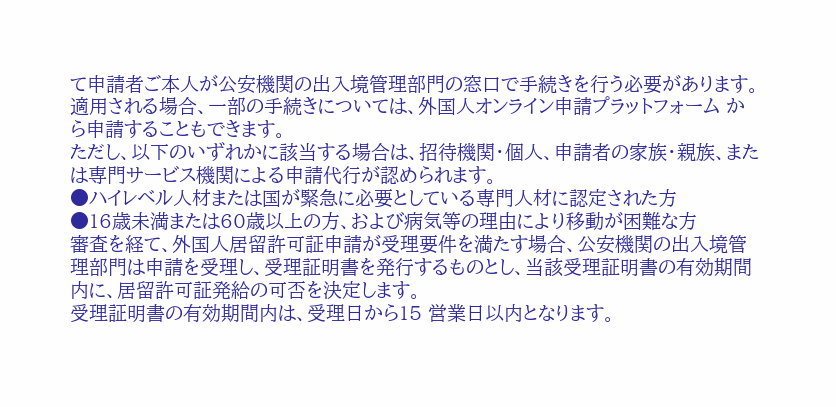て申請者ご本人が公安機関の出入境管理部門の窓口で手続きを行う必要があります。適用される場合、一部の手続きについては、外国人オンライン申請プラットフォーム から申請することもできます。
ただし、以下のいずれかに該当する場合は、招待機関・個人、申請者の家族・親族、または専門サービス機関による申請代行が認められます。
●ハイレベル人材または国が緊急に必要としている専門人材に認定された方
●16歳未満または60歳以上の方、および病気等の理由により移動が困難な方
審査を経て、外国人居留許可証申請が受理要件を満たす場合、公安機関の出入境管理部門は申請を受理し、受理証明書を発行するものとし、当該受理証明書の有効期間内に、居留許可証発給の可否を決定します。
受理証明書の有効期間内は、受理日から15 営業日以内となります。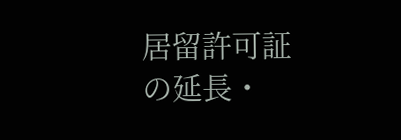居留許可証の延長・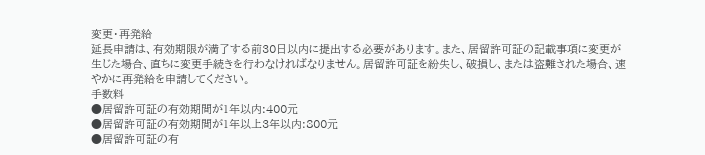変更・再発給
延長申請は、有効期限が満了する前30日以内に提出する必要があります。また、居留許可証の記載事項に変更が生じた場合、直ちに変更手続きを行わなければなりません。居留許可証を紛失し、破損し、または盗難された場合、速やかに再発給を申請してください。
手数料
●居留許可証の有効期間が1年以内:400元
●居留許可証の有効期間が1年以上3年以内:800元
●居留許可証の有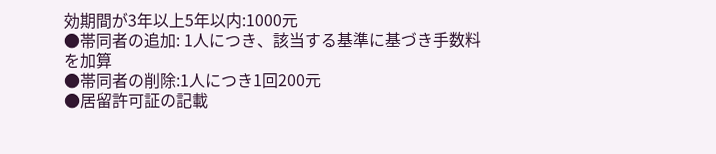効期間が3年以上5年以内:1000元
●帯同者の追加: 1人につき、該当する基準に基づき手数料を加算
●帯同者の削除:1人につき1回200元
●居留許可証の記載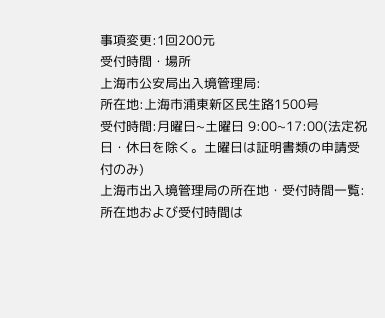事項変更:1回200元
受付時間・場所
上海市公安局出入境管理局:
所在地:上海市浦東新区民生路1500号
受付時間:月曜日~土曜日 9:00~17:00(法定祝日・休日を除く。土曜日は証明書類の申請受付のみ)
上海市出入境管理局の所在地・受付時間一覧:
所在地および受付時間は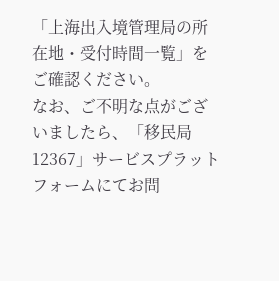「上海出入境管理局の所在地・受付時間一覧」をご確認ください。
なお、ご不明な点がございましたら、「移民局12367」サービスプラットフォームにてお問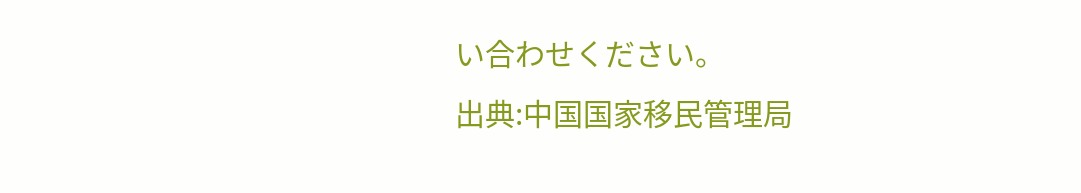い合わせください。
出典:中国国家移民管理局